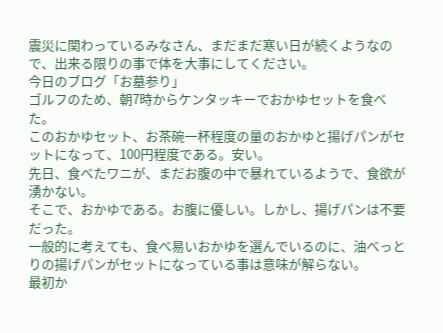震災に関わっているみなさん、まだまだ寒い日が続くようなので、出来る限りの事で体を大事にしてください。
今日のブログ「お墓参り」
ゴルフのため、朝7時からケンタッキーでおかゆセットを食べた。
このおかゆセット、お茶碗一杯程度の量のおかゆと揚げパンがセットになって、100円程度である。安い。
先日、食べたワニが、まだお腹の中で暴れているようで、食欲が湧かない。
そこで、おかゆである。お腹に優しい。しかし、揚げパンは不要だった。
一般的に考えても、食べ易いおかゆを選んでいるのに、油べっとりの揚げパンがセットになっている事は意味が解らない。
最初か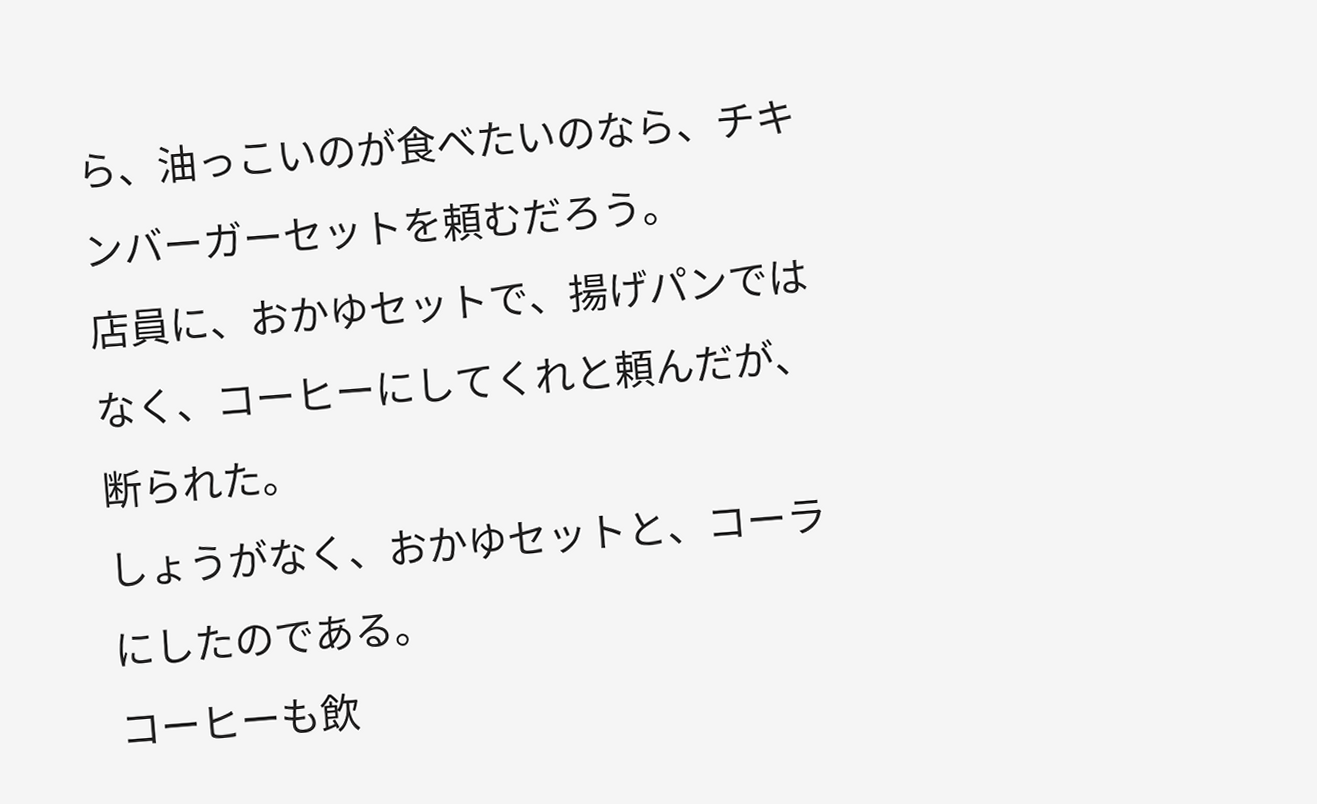ら、油っこいのが食べたいのなら、チキンバーガーセットを頼むだろう。
店員に、おかゆセットで、揚げパンではなく、コーヒーにしてくれと頼んだが、断られた。
しょうがなく、おかゆセットと、コーラにしたのである。
コーヒーも飲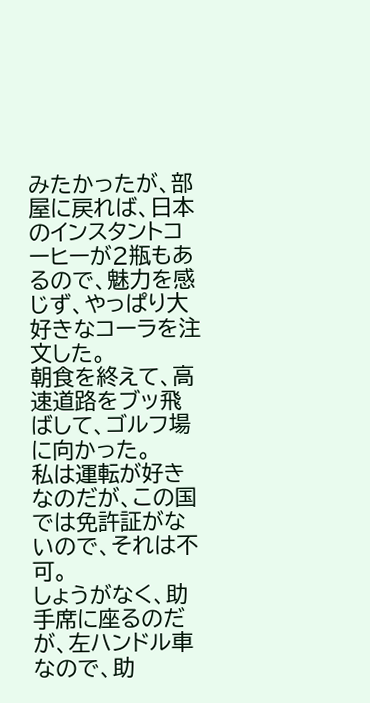みたかったが、部屋に戻れば、日本のインスタントコーヒーが2瓶もあるので、魅力を感じず、やっぱり大好きなコーラを注文した。
朝食を終えて、高速道路をブッ飛ばして、ゴルフ場に向かった。
私は運転が好きなのだが、この国では免許証がないので、それは不可。
しょうがなく、助手席に座るのだが、左ハンドル車なので、助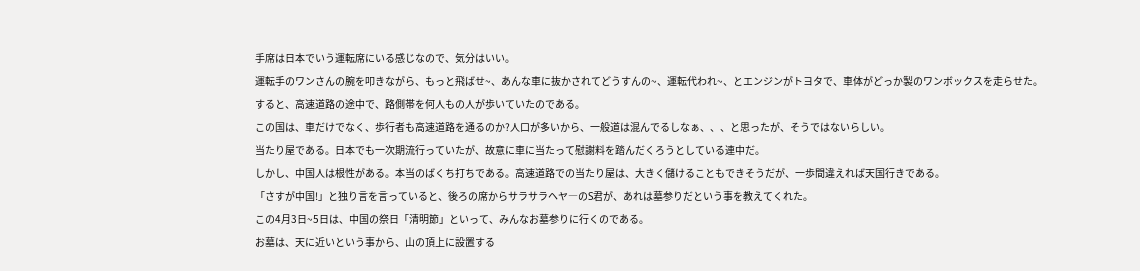手席は日本でいう運転席にいる感じなので、気分はいい。
運転手のワンさんの腕を叩きながら、もっと飛ばせ~、あんな車に抜かされてどうすんの~、運転代われ~、とエンジンがトヨタで、車体がどっか製のワンボックスを走らせた。
すると、高速道路の途中で、路側帯を何人もの人が歩いていたのである。
この国は、車だけでなく、歩行者も高速道路を通るのか?人口が多いから、一般道は混んでるしなぁ、、、と思ったが、そうではないらしい。
当たり屋である。日本でも一次期流行っていたが、故意に車に当たって慰謝料を踏んだくろうとしている連中だ。
しかし、中国人は根性がある。本当のばくち打ちである。高速道路での当たり屋は、大きく儲けることもできそうだが、一歩間違えれば天国行きである。
「さすが中国!」と独り言を言っていると、後ろの席からサラサラヘヤ―のS君が、あれは墓参りだという事を教えてくれた。
この4月3日~5日は、中国の祭日「清明節」といって、みんなお墓参りに行くのである。
お墓は、天に近いという事から、山の頂上に設置する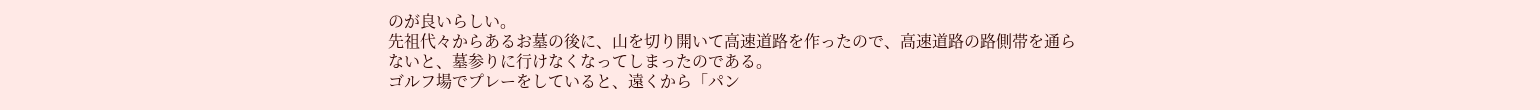のが良いらしい。
先祖代々からあるお墓の後に、山を切り開いて高速道路を作ったので、高速道路の路側帯を通らないと、墓参りに行けなくなってしまったのである。
ゴルフ場でプレーをしていると、遠くから「パン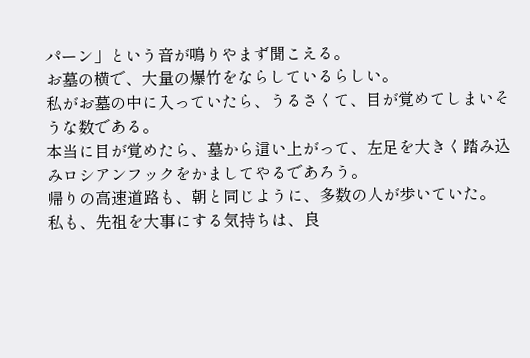パーン」という音が鳴りやまず聞こえる。
お墓の横で、大量の爆竹をならしているらしい。
私がお墓の中に入っていたら、うるさくて、目が覚めてしまいそうな数である。
本当に目が覚めたら、墓から這い上がって、左足を大きく踏み込みロシアンフックをかましてやるであろう。
帰りの高速道路も、朝と同じように、多数の人が歩いていた。
私も、先祖を大事にする気持ちは、良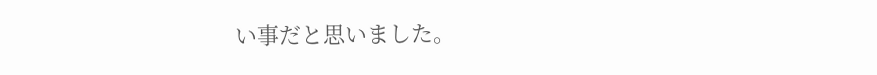い事だと思いました。